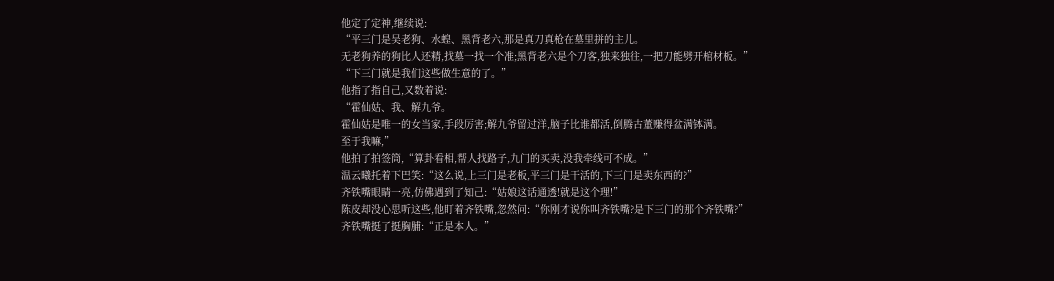他定了定神,继续说:
“平三门是吴老狗、水蝗、黑背老六,那是真刀真枪在墓里拼的主儿。
无老狗养的狗比人还精,找墓一找一个准;黑背老六是个刀客,独来独往,一把刀能劈开棺材板。”
“下三门就是我们这些做生意的了。”
他指了指自己,又数着说:
“霍仙姑、我、解九爷。
霍仙姑是唯一的女当家,手段厉害;解九爷留过洋,脑子比谁都活,倒腾古董赚得盆满钵满。
至于我嘛,”
他拍了拍签筒,“算卦看相,帮人找路子,九门的买卖,没我牵线可不成。”
温云曦托着下巴笑:“这么说,上三门是老板,平三门是干活的,下三门是卖东西的?”
齐铁嘴眼睛一亮,仿佛遇到了知己:“姑娘这话通透!就是这个理!”
陈皮却没心思听这些,他盯着齐铁嘴,忽然问:“你刚才说你叫齐铁嘴?是下三门的那个齐铁嘴?”
齐铁嘴挺了挺胸脯:“正是本人。”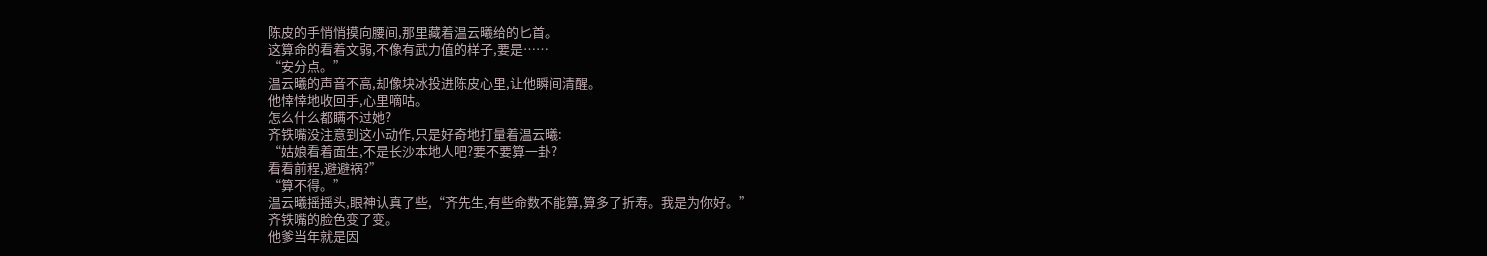陈皮的手悄悄摸向腰间,那里藏着温云曦给的匕首。
这算命的看着文弱,不像有武力值的样子,要是……
“安分点。”
温云曦的声音不高,却像块冰投进陈皮心里,让他瞬间清醒。
他悻悻地收回手,心里嘀咕。
怎么什么都瞒不过她?
齐铁嘴没注意到这小动作,只是好奇地打量着温云曦:
“姑娘看着面生,不是长沙本地人吧?要不要算一卦?
看看前程,避避祸?”
“算不得。”
温云曦摇摇头,眼神认真了些,“齐先生,有些命数不能算,算多了折寿。我是为你好。”
齐铁嘴的脸色变了变。
他爹当年就是因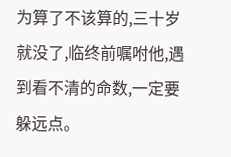为算了不该算的,三十岁就没了,临终前嘱咐他,遇到看不清的命数,一定要躲远点。